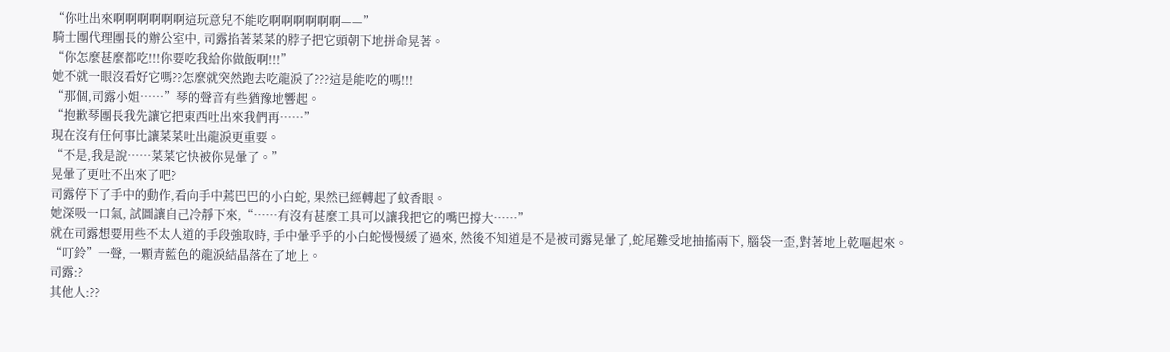“你吐出來啊啊啊啊啊啊這玩意兒不能吃啊啊啊啊啊啊——”
騎士團代理團長的辦公室中, 司露掐著菜菜的脖子把它頭朝下地拼命晃著。
“你怎麼甚麼都吃!!!你要吃我給你做飯啊!!!”
她不就一眼沒看好它嗎??怎麼就突然跑去吃龍淚了???這是能吃的嗎!!!
“那個,司露小姐……”琴的聲音有些猶豫地響起。
“抱歉琴團長我先讓它把東西吐出來我們再……”
現在沒有任何事比讓菜菜吐出龍淚更重要。
“不是,我是說……菜菜它快被你晃暈了。”
晃暈了更吐不出來了吧?
司露停下了手中的動作,看向手中蔫巴巴的小白蛇, 果然已經轉起了蚊香眼。
她深吸一口氣, 試圖讓自己冷靜下來,“……有沒有甚麼工具可以讓我把它的嘴巴撐大……”
就在司露想要用些不太人道的手段強取時, 手中暈乎乎的小白蛇慢慢緩了過來, 然後不知道是不是被司露晃暈了,蛇尾難受地抽搐兩下, 腦袋一歪,對著地上乾嘔起來。
“叮鈴”一聲, 一顆青藍色的龍淚結晶落在了地上。
司露:?
其他人:??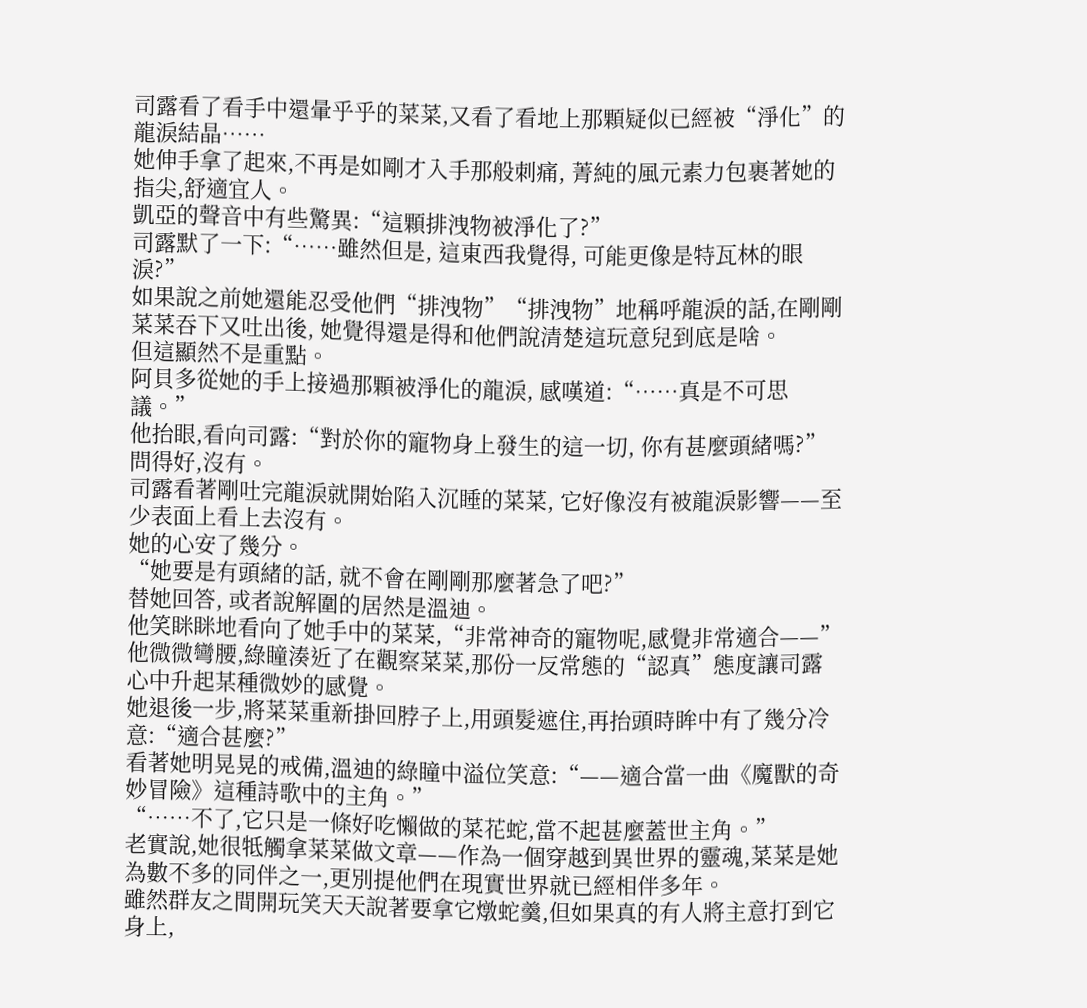司露看了看手中還暈乎乎的菜菜,又看了看地上那顆疑似已經被“淨化”的龍淚結晶……
她伸手拿了起來,不再是如剛才入手那般刺痛, 菁純的風元素力包裹著她的指尖,舒適宜人。
凱亞的聲音中有些驚異:“這顆排洩物被淨化了?”
司露默了一下:“……雖然但是, 這東西我覺得, 可能更像是特瓦林的眼淚?”
如果說之前她還能忍受他們“排洩物”“排洩物”地稱呼龍淚的話,在剛剛菜菜吞下又吐出後, 她覺得還是得和他們說清楚這玩意兒到底是啥。
但這顯然不是重點。
阿貝多從她的手上接過那顆被淨化的龍淚, 感嘆道:“……真是不可思議。”
他抬眼,看向司露:“對於你的寵物身上發生的這一切, 你有甚麼頭緒嗎?”
問得好,沒有。
司露看著剛吐完龍淚就開始陷入沉睡的菜菜, 它好像沒有被龍淚影響——至少表面上看上去沒有。
她的心安了幾分。
“她要是有頭緒的話, 就不會在剛剛那麼著急了吧?”
替她回答, 或者說解圍的居然是溫迪。
他笑眯眯地看向了她手中的菜菜,“非常神奇的寵物呢,感覺非常適合——”
他微微彎腰,綠瞳湊近了在觀察菜菜,那份一反常態的“認真”態度讓司露心中升起某種微妙的感覺。
她退後一步,將菜菜重新掛回脖子上,用頭髮遮住,再抬頭時眸中有了幾分冷意:“適合甚麼?”
看著她明晃晃的戒備,溫迪的綠瞳中溢位笑意:“——適合當一曲《魔獸的奇妙冒險》這種詩歌中的主角。”
“……不了,它只是一條好吃懶做的菜花蛇,當不起甚麼蓋世主角。”
老實說,她很牴觸拿菜菜做文章——作為一個穿越到異世界的靈魂,菜菜是她為數不多的同伴之一,更別提他們在現實世界就已經相伴多年。
雖然群友之間開玩笑天天說著要拿它燉蛇羹,但如果真的有人將主意打到它身上,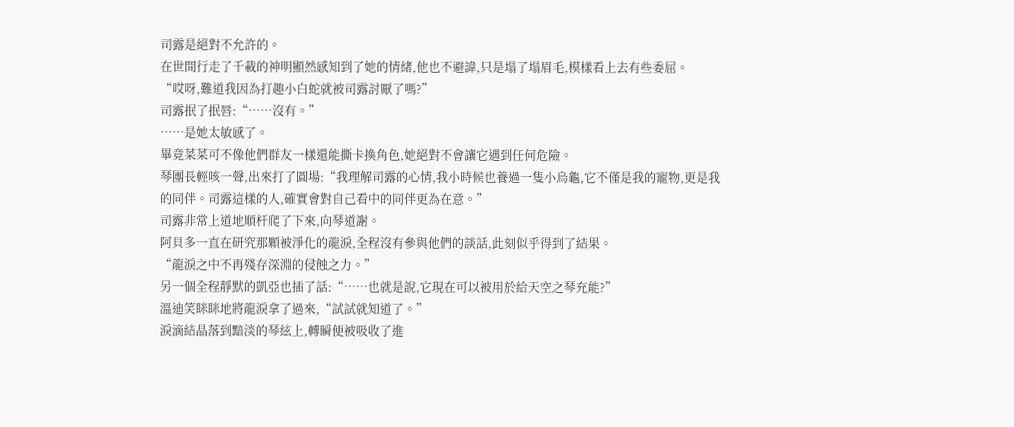司露是絕對不允許的。
在世間行走了千載的神明顯然感知到了她的情緒,他也不避諱,只是塌了塌眉毛,模樣看上去有些委屈。
“哎呀,難道我因為打趣小白蛇就被司露討厭了嗎?”
司露抿了抿唇:“……沒有。”
……是她太敏感了。
畢竟菜菜可不像他們群友一樣還能撕卡換角色,她絕對不會讓它遇到任何危險。
琴團長輕咳一聲,出來打了圓場:“我理解司露的心情,我小時候也養過一隻小烏龜,它不僅是我的寵物,更是我的同伴。司露這樣的人,確實會對自己看中的同伴更為在意。”
司露非常上道地順杆爬了下來,向琴道謝。
阿貝多一直在研究那顆被淨化的龍淚,全程沒有參與他們的談話,此刻似乎得到了結果。
“龍淚之中不再殘存深淵的侵蝕之力。”
另一個全程靜默的凱亞也插了話:“……也就是說,它現在可以被用於給天空之琴充能?”
溫迪笑眯眯地將龍淚拿了過來,“試試就知道了。”
淚滴結晶落到黯淡的琴絃上,轉瞬便被吸收了進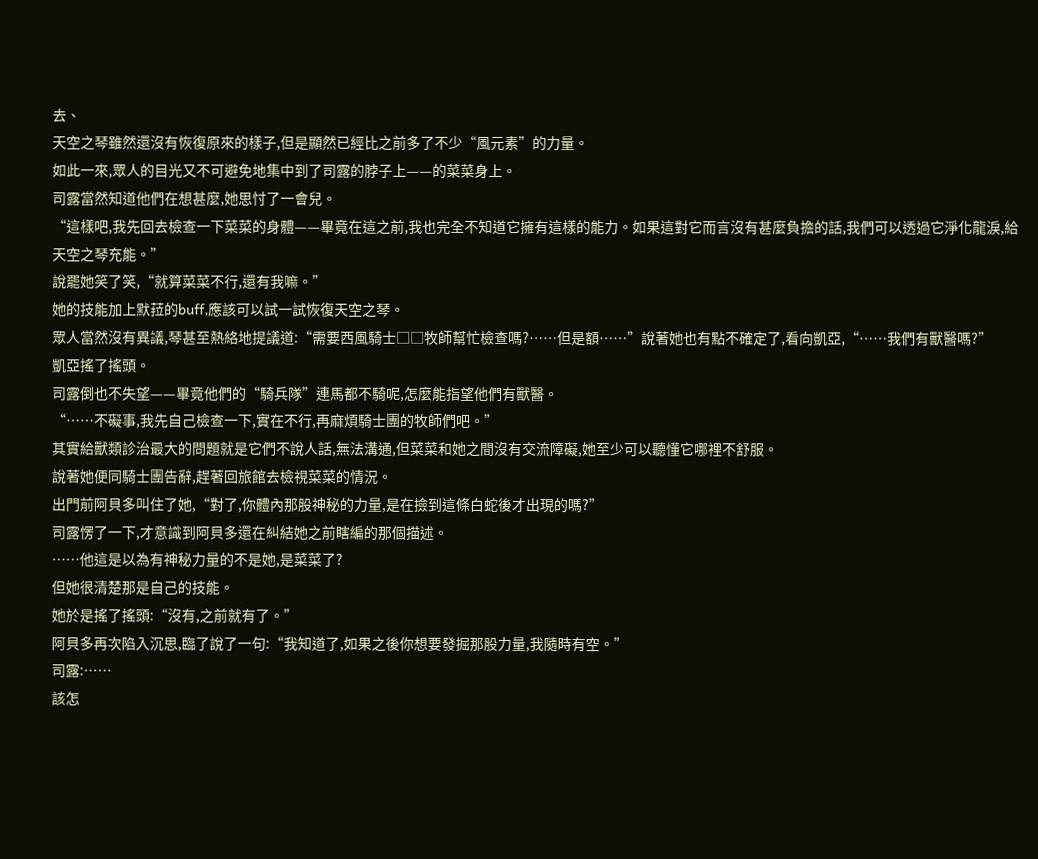去、
天空之琴雖然還沒有恢復原來的樣子,但是顯然已經比之前多了不少“風元素”的力量。
如此一來,眾人的目光又不可避免地集中到了司露的脖子上——的菜菜身上。
司露當然知道他們在想甚麼,她思忖了一會兒。
“這樣吧,我先回去檢查一下菜菜的身體——畢竟在這之前,我也完全不知道它擁有這樣的能力。如果這對它而言沒有甚麼負擔的話,我們可以透過它淨化龍淚,給天空之琴充能。”
說罷她笑了笑,“就算菜菜不行,還有我嘛。”
她的技能加上默菈的buff,應該可以試一試恢復天空之琴。
眾人當然沒有異議,琴甚至熱絡地提議道:“需要西風騎士□□牧師幫忙檢查嗎?……但是額……”說著她也有點不確定了,看向凱亞,“……我們有獸醫嗎?”
凱亞搖了搖頭。
司露倒也不失望——畢竟他們的“騎兵隊”連馬都不騎呢,怎麼能指望他們有獸醫。
“……不礙事,我先自己檢查一下,實在不行,再麻煩騎士團的牧師們吧。”
其實給獸類診治最大的問題就是它們不說人話,無法溝通,但菜菜和她之間沒有交流障礙,她至少可以聽懂它哪裡不舒服。
說著她便同騎士團告辭,趕著回旅館去檢視菜菜的情況。
出門前阿貝多叫住了她,“對了,你體內那股神秘的力量,是在撿到這條白蛇後才出現的嗎?”
司露愣了一下,才意識到阿貝多還在糾結她之前瞎編的那個描述。
……他這是以為有神秘力量的不是她,是菜菜了?
但她很清楚那是自己的技能。
她於是搖了搖頭:“沒有,之前就有了。”
阿貝多再次陷入沉思,臨了說了一句:“我知道了,如果之後你想要發掘那股力量,我隨時有空。”
司露:……
該怎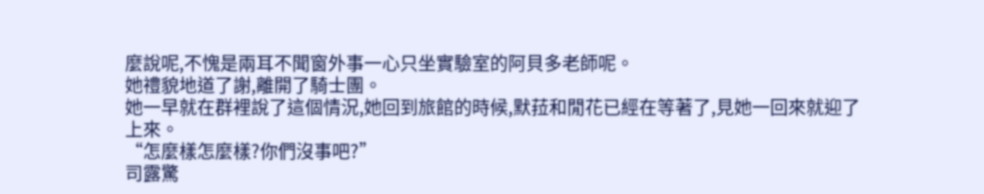麼說呢,不愧是兩耳不聞窗外事一心只坐實驗室的阿貝多老師呢。
她禮貌地道了謝,離開了騎士團。
她一早就在群裡說了這個情況,她回到旅館的時候,默菈和閒花已經在等著了,見她一回來就迎了上來。
“怎麼樣怎麼樣?你們沒事吧?”
司露驚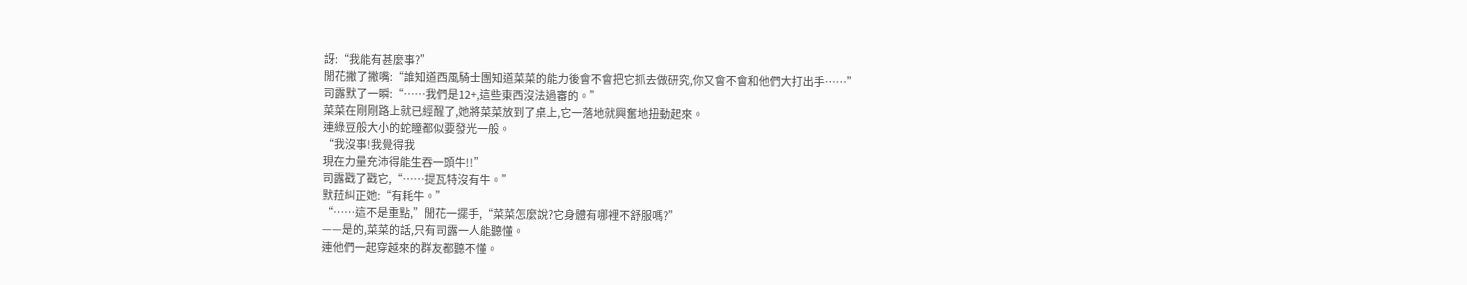訝:“我能有甚麼事?”
閒花撇了撇嘴:“誰知道西風騎士團知道菜菜的能力後會不會把它抓去做研究,你又會不會和他們大打出手……”
司露默了一瞬:“……我們是12+,這些東西沒法過審的。”
菜菜在剛剛路上就已經醒了,她將菜菜放到了桌上,它一落地就興奮地扭動起來。
連綠豆般大小的蛇瞳都似要發光一般。
“我沒事!我覺得我
現在力量充沛得能生吞一頭牛!!”
司露戳了戳它,“……提瓦特沒有牛。”
默菈糾正她:“有耗牛。”
“……這不是重點,”閒花一擺手,“菜菜怎麼說?它身體有哪裡不舒服嗎?”
——是的,菜菜的話,只有司露一人能聽懂。
連他們一起穿越來的群友都聽不懂。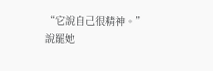“它說自己很精神。”
說罷她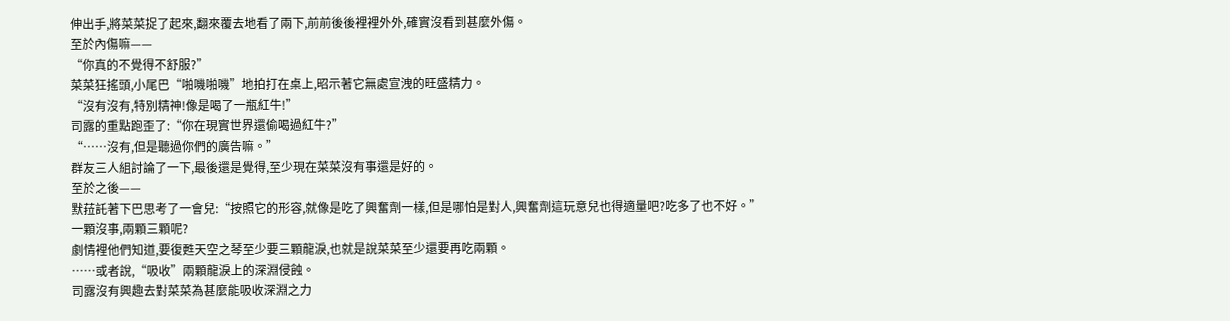伸出手,將菜菜捉了起來,翻來覆去地看了兩下,前前後後裡裡外外,確實沒看到甚麼外傷。
至於內傷嘛——
“你真的不覺得不舒服?”
菜菜狂搖頭,小尾巴“啪嘰啪嘰”地拍打在桌上,昭示著它無處宣洩的旺盛精力。
“沒有沒有,特別精神!像是喝了一瓶紅牛!”
司露的重點跑歪了:“你在現實世界還偷喝過紅牛?”
“……沒有,但是聽過你們的廣告嘛。”
群友三人組討論了一下,最後還是覺得,至少現在菜菜沒有事還是好的。
至於之後——
默菈託著下巴思考了一會兒:“按照它的形容,就像是吃了興奮劑一樣,但是哪怕是對人,興奮劑這玩意兒也得適量吧?吃多了也不好。”
一顆沒事,兩顆三顆呢?
劇情裡他們知道,要復甦天空之琴至少要三顆龍淚,也就是說菜菜至少還要再吃兩顆。
……或者說,“吸收”兩顆龍淚上的深淵侵蝕。
司露沒有興趣去對菜菜為甚麼能吸收深淵之力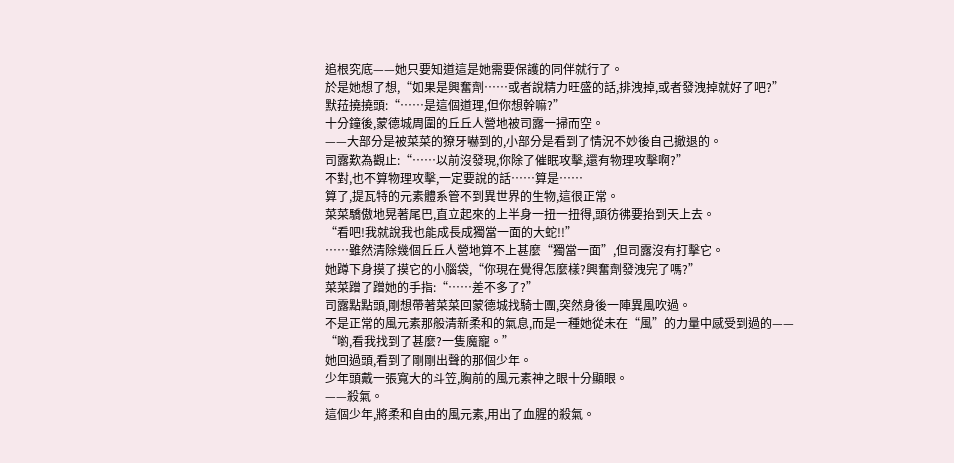追根究底——她只要知道這是她需要保護的同伴就行了。
於是她想了想,“如果是興奮劑……或者說精力旺盛的話,排洩掉,或者發洩掉就好了吧?”
默菈撓撓頭:“……是這個道理,但你想幹嘛?”
十分鐘後,蒙德城周圍的丘丘人營地被司露一掃而空。
——大部分是被菜菜的獠牙嚇到的,小部分是看到了情況不妙後自己撤退的。
司露歎為觀止:“……以前沒發現,你除了催眠攻擊,還有物理攻擊啊?”
不對,也不算物理攻擊,一定要說的話……算是……
算了,提瓦特的元素體系管不到異世界的生物,這很正常。
菜菜驕傲地晃著尾巴,直立起來的上半身一扭一扭得,頭彷彿要抬到天上去。
“看吧!我就說我也能成長成獨當一面的大蛇!!”
……雖然清除幾個丘丘人營地算不上甚麼“獨當一面”,但司露沒有打擊它。
她蹲下身摸了摸它的小腦袋,“你現在覺得怎麼樣?興奮劑發洩完了嗎?”
菜菜蹭了蹭她的手指:“……差不多了?”
司露點點頭,剛想帶著菜菜回蒙德城找騎士團,突然身後一陣異風吹過。
不是正常的風元素那般清新柔和的氣息,而是一種她從未在“風”的力量中感受到過的——
“喲,看我找到了甚麼?一隻魔寵。”
她回過頭,看到了剛剛出聲的那個少年。
少年頭戴一張寬大的斗笠,胸前的風元素神之眼十分顯眼。
——殺氣。
這個少年,將柔和自由的風元素,用出了血腥的殺氣。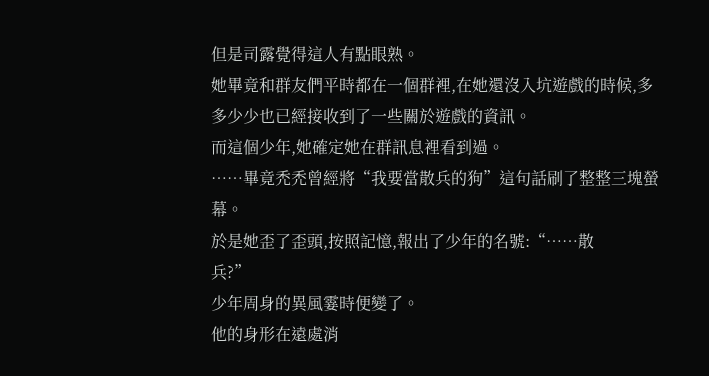但是司露覺得這人有點眼熟。
她畢竟和群友們平時都在一個群裡,在她還沒入坑遊戲的時候,多多少少也已經接收到了一些關於遊戲的資訊。
而這個少年,她確定她在群訊息裡看到過。
……畢竟禿禿曾經將“我要當散兵的狗”這句話刷了整整三塊螢幕。
於是她歪了歪頭,按照記憶,報出了少年的名號:“……散
兵?”
少年周身的異風霎時便變了。
他的身形在遠處消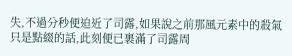失,不過分秒便迫近了司露,如果說之前那風元素中的殺氣只是點綴的話,此刻便已裹滿了司露周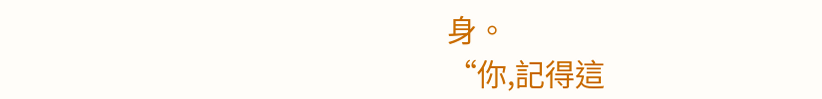身。
“你,記得這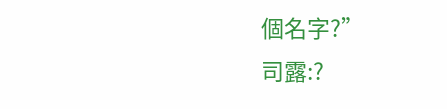個名字?”
司露:?